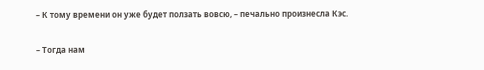– К тому времени он уже будет ползать вовсю, – печально произнесла Кэс.

– Тогда нам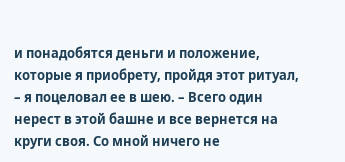и понадобятся деньги и положение, которые я приобрету, пройдя этот ритуал, – я поцеловал ее в шею. – Всего один нерест в этой башне и все вернется на круги своя. Со мной ничего не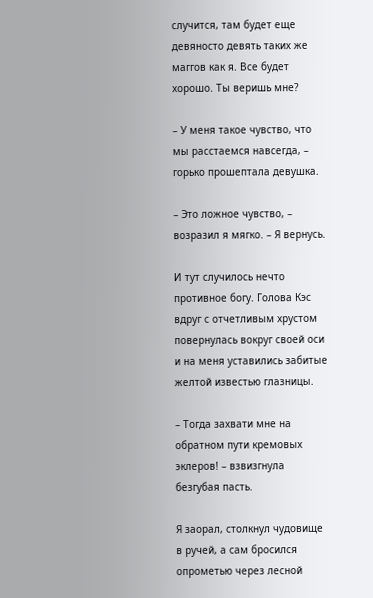случится, там будет еще девяносто девять таких же маггов как я. Все будет хорошо. Ты веришь мне?

– У меня такое чувство, что мы расстаемся навсегда, – горько прошептала девушка.

– Это ложное чувство, – возразил я мягко. – Я вернусь.

И тут случилось нечто противное богу. Голова Кэс вдруг с отчетливым хрустом повернулась вокруг своей оси и на меня уставились забитые желтой известью глазницы.

– Тогда захвати мне на обратном пути кремовых эклеров! – взвизгнула безгубая пасть.

Я заорал, столкнул чудовище в ручей, а сам бросился опрометью через лесной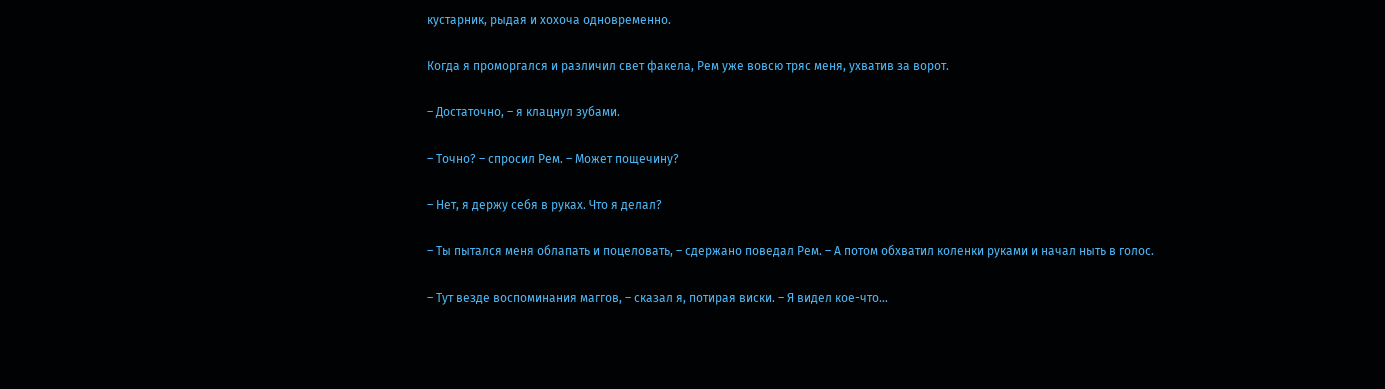кустарник, рыдая и хохоча одновременно.

Когда я проморгался и различил свет факела, Рем уже вовсю тряс меня, ухватив за ворот.

– Достаточно, – я клацнул зубами.

– Точно? – спросил Рем. – Может пощечину?

– Нет, я держу себя в руках. Что я делал?

– Ты пытался меня облапать и поцеловать, – сдержано поведал Рем. – А потом обхватил коленки руками и начал ныть в голос.

– Тут везде воспоминания маггов, – сказал я, потирая виски. – Я видел кое-что…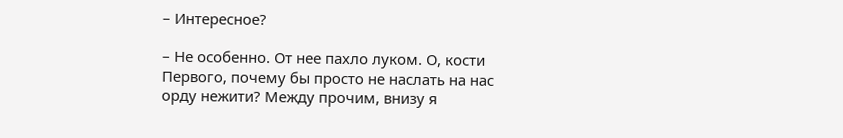– Интересное?

– Не особенно. От нее пахло луком. О, кости Первого, почему бы просто не наслать на нас орду нежити? Между прочим, внизу я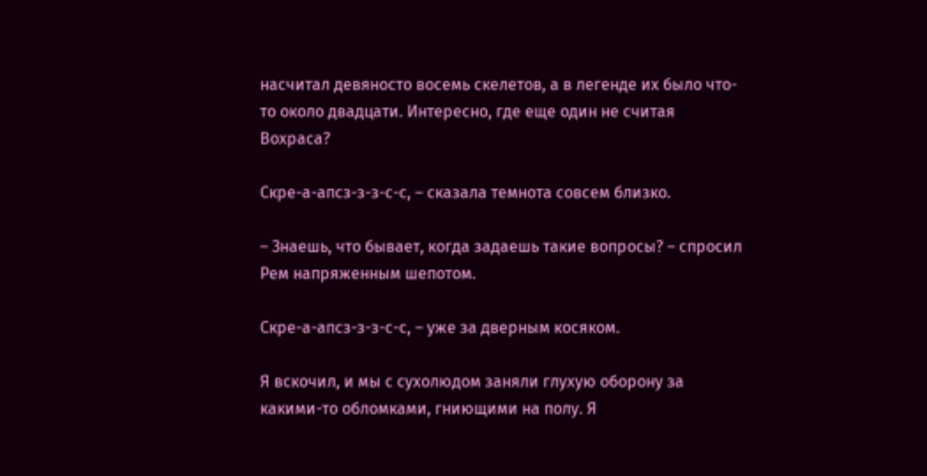насчитал девяносто восемь скелетов, а в легенде их было что-то около двадцати. Интересно, где еще один не считая Вохраса?

Скре-а-апсз-з-з-с-с, – сказала темнота совсем близко.

– Знаешь, что бывает, когда задаешь такие вопросы? – спросил Рем напряженным шепотом.

Скре-а-апсз-з-з-с-с, – уже за дверным косяком.

Я вскочил, и мы с сухолюдом заняли глухую оборону за какими-то обломками, гниющими на полу. Я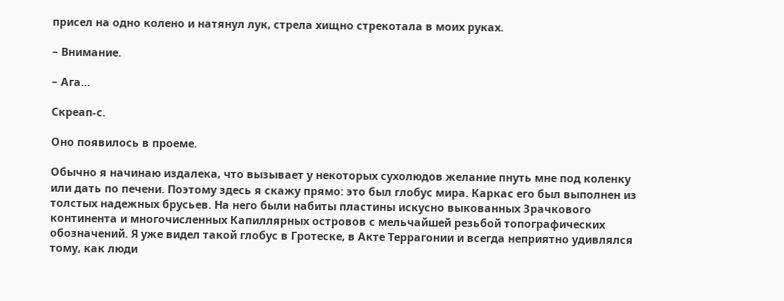присел на одно колено и натянул лук, стрела хищно стрекотала в моих руках.

– Внимание.

– Ага…

Скреап-с.

Оно появилось в проеме.

Обычно я начинаю издалека, что вызывает у некоторых сухолюдов желание пнуть мне под коленку или дать по печени. Поэтому здесь я скажу прямо: это был глобус мира. Каркас его был выполнен из толстых надежных брусьев. На него были набиты пластины искусно выкованных Зрачкового континента и многочисленных Капиллярных островов с мельчайшей резьбой топографических обозначений. Я уже видел такой глобус в Гротеске, в Акте Террагонии и всегда неприятно удивлялся тому, как люди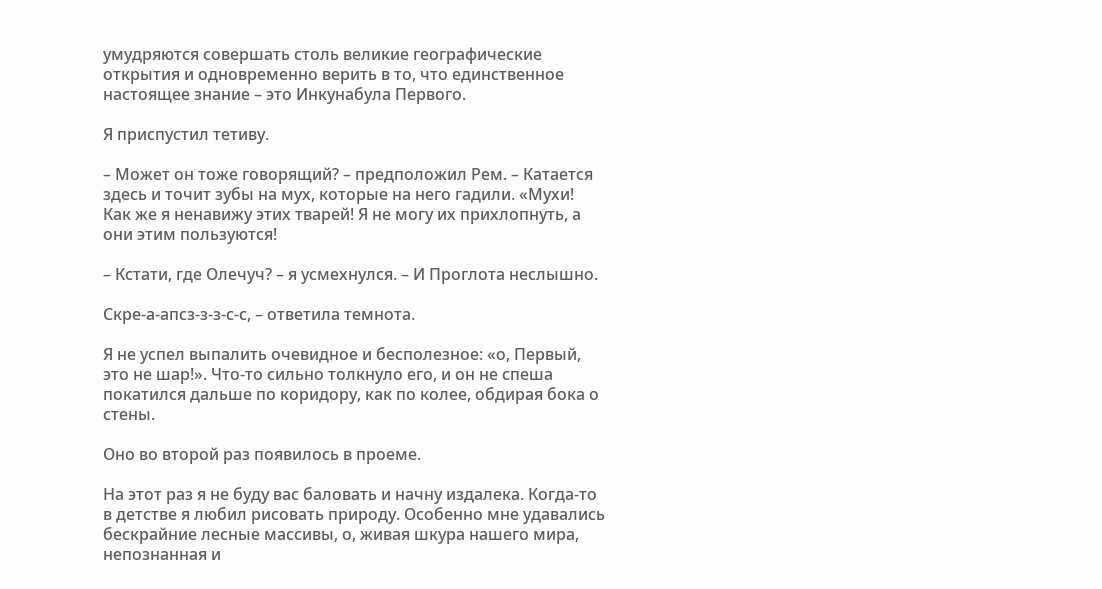умудряются совершать столь великие географические открытия и одновременно верить в то, что единственное настоящее знание – это Инкунабула Первого.

Я приспустил тетиву.

– Может он тоже говорящий? – предположил Рем. – Катается здесь и точит зубы на мух, которые на него гадили. «Мухи! Как же я ненавижу этих тварей! Я не могу их прихлопнуть, а они этим пользуются!

– Кстати, где Олечуч? – я усмехнулся. – И Проглота неслышно.

Скре-а-апсз-з-з-с-с, – ответила темнота.

Я не успел выпалить очевидное и бесполезное: «о, Первый, это не шар!». Что-то сильно толкнуло его, и он не спеша покатился дальше по коридору, как по колее, обдирая бока о стены.

Оно во второй раз появилось в проеме.

На этот раз я не буду вас баловать и начну издалека. Когда-то в детстве я любил рисовать природу. Особенно мне удавались бескрайние лесные массивы, о, живая шкура нашего мира, непознанная и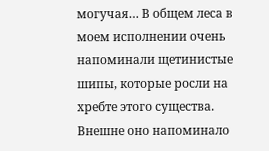могучая… В общем леса в моем исполнении очень напоминали щетинистые шипы, которые росли на хребте этого существа. Внешне оно напоминало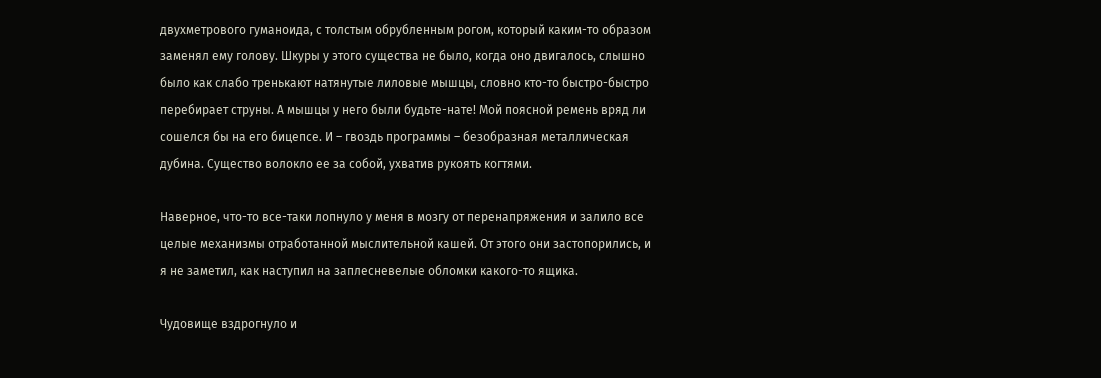двухметрового гуманоида, с толстым обрубленным рогом, который каким-то образом заменял ему голову. Шкуры у этого существа не было, когда оно двигалось, слышно было как слабо тренькают натянутые лиловые мышцы, словно кто-то быстро-быстро перебирает струны. А мышцы у него были будьте-нате! Мой поясной ремень вряд ли сошелся бы на его бицепсе. И – гвоздь программы – безобразная металлическая дубина. Существо волокло ее за собой, ухватив рукоять когтями.

Наверное, что-то все-таки лопнуло у меня в мозгу от перенапряжения и залило все целые механизмы отработанной мыслительной кашей. От этого они застопорились, и я не заметил, как наступил на заплесневелые обломки какого-то ящика.

Чудовище вздрогнуло и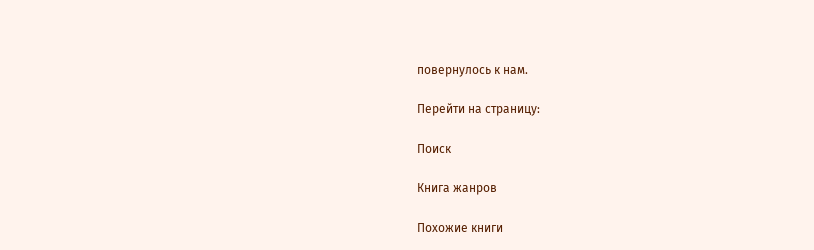повернулось к нам.

Перейти на страницу:

Поиск

Книга жанров

Похожие книги